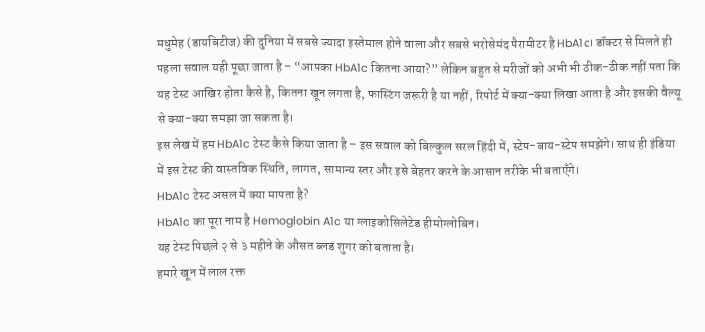मधुमेह (डायबिटीज) की दुनिया में सबसे ज्यादा इस्तेमाल होने वाला और सबसे भरोसेमंद पैरामीटर है HbA1c। डॉक्टर से मिलते ही पहला सवाल यही पूछा जाता है – “आपका HbA1c कितना आया?” लेकिन बहुत से मरीजों को अभी भी ठीक-ठीक नहीं पता कि यह टेस्ट आखिर होता कैसे है, कितना खून लगता है, फास्टिंग जरूरी है या नहीं, रिपोर्ट में क्या-क्या लिखा आता है और इसकी वैल्यू से क्या-क्या समझा जा सकता है।
इस लेख में हम HbA1c टेस्ट कैसे किया जाता है – इस सवाल को बिल्कुल सरल हिंदी में, स्टेप-बाय-स्टेप समझेंगे। साथ ही इंडिया में इस टेस्ट की वास्तविक स्थिति, लागत, सामान्य स्तर और इसे बेहतर करने के आसान तरीके भी बताएँगे।
HbA1c टेस्ट असल में क्या मापता है?
HbA1c का पूरा नाम है Hemoglobin A1c या ग्लाइकोसिलेटेड हीमोग्लोबिन।
यह टेस्ट पिछले २ से ३ महीने के औसत ब्लड शुगर को बताता है।
हमारे खून में लाल रक्त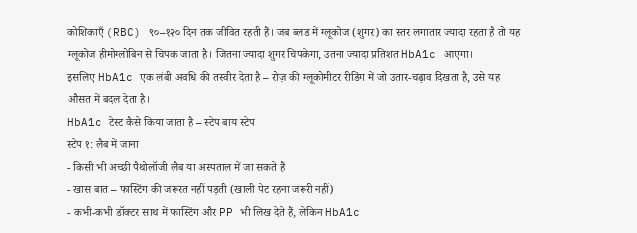कोशिकाएँ (RBC) ९०–१२० दिन तक जीवित रहती हैं। जब ब्लड में ग्लूकोज (शुगर) का स्तर लगातार ज्यादा रहता है तो यह ग्लूकोज हीमोग्लोबिन से चिपक जाता है। जितना ज्यादा शुगर चिपकेगा, उतना ज्यादा प्रतिशत HbA1c आएगा।
इसलिए HbA1c एक लंबी अवधि की तस्वीर देता है – रोज़ की ग्लूकोमीटर रीडिंग में जो उतार-चढ़ाव दिखता है, उसे यह औसत में बदल देता है।
HbA1c टेस्ट कैसे किया जाता है – स्टेप बाय स्टेप
स्टेप १: लैब में जाना
- किसी भी अच्छी पैथोलॉजी लैब या अस्पताल में जा सकते हैं
- खास बात – फास्टिंग की जरूरत नहीं पड़ती (खाली पेट रहना जरूरी नहीं)
- कभी-कभी डॉक्टर साथ में फास्टिंग और PP भी लिख देते हैं, लेकिन HbA1c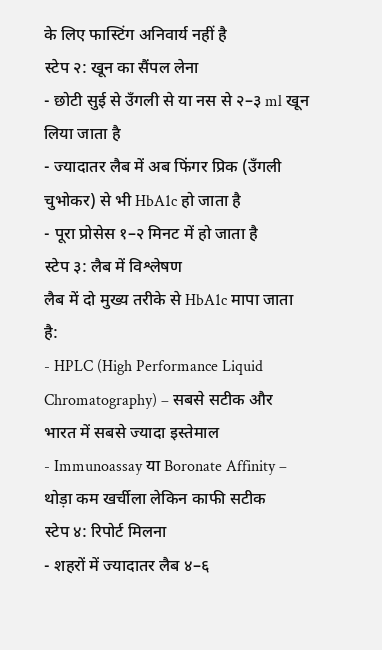के लिए फास्टिंग अनिवार्य नहीं है
स्टेप २: खून का सैंपल लेना
- छोटी सुई से उँगली से या नस से २–३ ml खून लिया जाता है
- ज्यादातर लैब में अब फिंगर प्रिक (उँगली चुभोकर) से भी HbA1c हो जाता है
- पूरा प्रोसेस १–२ मिनट में हो जाता है
स्टेप ३: लैब में विश्लेषण
लैब में दो मुख्य तरीके से HbA1c मापा जाता है:
- HPLC (High Performance Liquid Chromatography) – सबसे सटीक और भारत में सबसे ज्यादा इस्तेमाल
- Immunoassay या Boronate Affinity – थोड़ा कम खर्चीला लेकिन काफी सटीक
स्टेप ४: रिपोर्ट मिलना
- शहरों में ज्यादातर लैब ४–६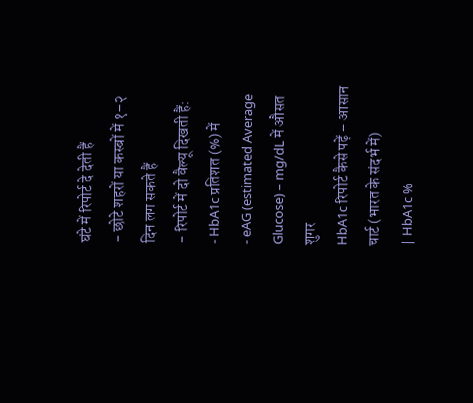घंटे में रिपोर्ट दे देती हैं
- छोटे शहरों या कस्बों में १–२ दिन लग सकते हैं
- रिपोर्ट में दो वैल्यू दिखती हैं:
- HbA1c प्रतिशत (%) में
- eAG (estimated Average Glucose) – mg/dL में औसत शुगर
HbA1c रिपोर्ट कैसे पढ़ें – आसान चार्ट (भारत के संदर्भ में)
| HbA1c %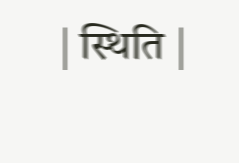| स्थिति |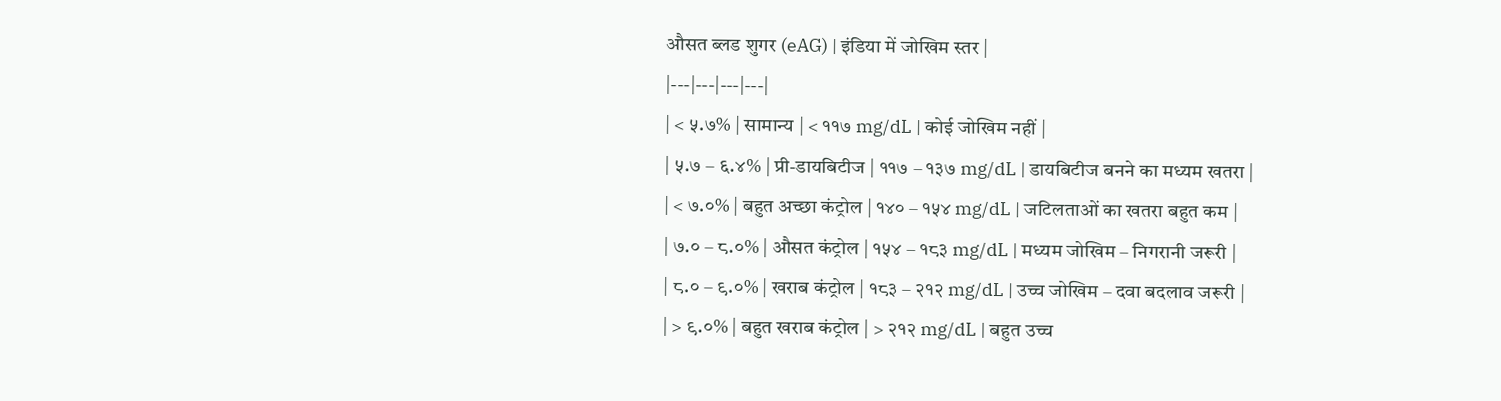औसत ब्लड शुगर (eAG) | इंडिया में जोखिम स्तर |
|---|---|---|---|
| < ५.७% | सामान्य | < ११७ mg/dL | कोई जोखिम नहीं |
| ५.७ – ६.४% | प्री-डायबिटीज | ११७ – १३७ mg/dL | डायबिटीज बनने का मध्यम खतरा |
| < ७.०% | बहुत अच्छा कंट्रोल | १४० – १५४ mg/dL | जटिलताओं का खतरा बहुत कम |
| ७.० – ८.०% | औसत कंट्रोल | १५४ – १८३ mg/dL | मध्यम जोखिम – निगरानी जरूरी |
| ८.० – ९.०% | खराब कंट्रोल | १८३ – २१२ mg/dL | उच्च जोखिम – दवा बदलाव जरूरी |
| > ९.०% | बहुत खराब कंट्रोल | > २१२ mg/dL | बहुत उच्च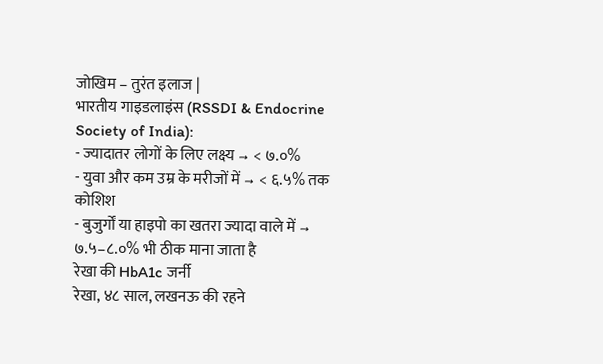जोखिम – तुरंत इलाज |
भारतीय गाइडलाइंस (RSSDI & Endocrine Society of India):
- ज्यादातर लोगों के लिए लक्ष्य → < ७.०%
- युवा और कम उम्र के मरीजों में → < ६.५% तक कोशिश
- बुजुर्गों या हाइपो का खतरा ज्यादा वाले में → ७.५–८.०% भी ठीक माना जाता है
रेखा की HbA1c जर्नी
रेखा, ४८ साल, लखनऊ की रहने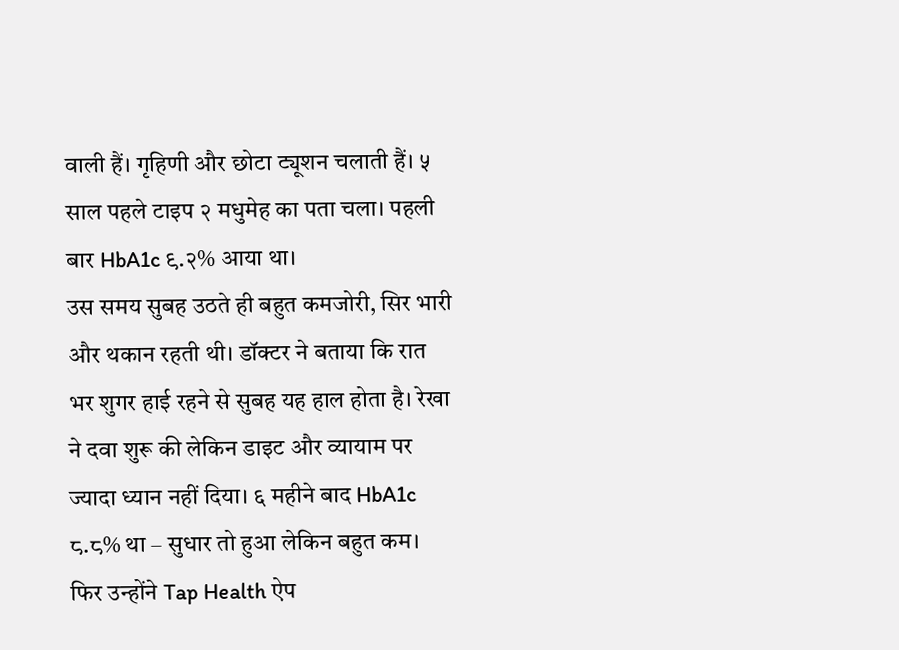वाली हैं। गृहिणी और छोटा ट्यूशन चलाती हैं। ५ साल पहले टाइप २ मधुमेह का पता चला। पहली बार HbA1c ९.२% आया था।
उस समय सुबह उठते ही बहुत कमजोरी, सिर भारी और थकान रहती थी। डॉक्टर ने बताया कि रात भर शुगर हाई रहने से सुबह यह हाल होता है। रेखा ने दवा शुरू की लेकिन डाइट और व्यायाम पर ज्यादा ध्यान नहीं दिया। ६ महीने बाद HbA1c ८.८% था – सुधार तो हुआ लेकिन बहुत कम।
फिर उन्होंने Tap Health ऐप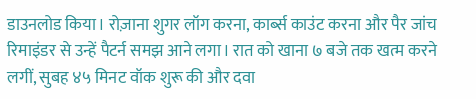डाउनलोड किया। रोज़ाना शुगर लॉग करना, कार्ब्स काउंट करना और पैर जांच रिमाइंडर से उन्हें पैटर्न समझ आने लगा। रात को खाना ७ बजे तक खत्म करने लगीं, सुबह ४५ मिनट वॉक शुरू की और दवा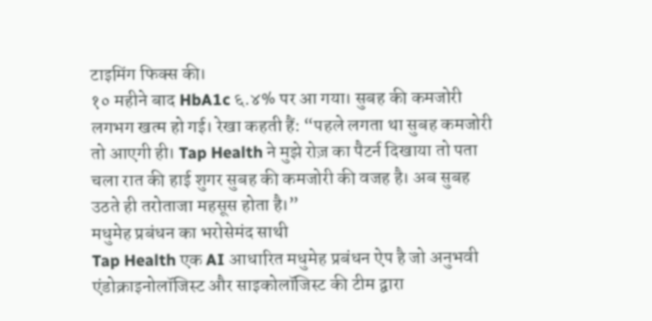टाइमिंग फिक्स की।
१० महीने बाद HbA1c ६.४% पर आ गया। सुबह की कमजोरी लगभग खत्म हो गई। रेखा कहती हैं: “पहले लगता था सुबह कमजोरी तो आएगी ही। Tap Health ने मुझे रोज़ का पैटर्न दिखाया तो पता चला रात की हाई शुगर सुबह की कमजोरी की वजह है। अब सुबह उठते ही तरोताजा महसूस होता है।”
मधुमेह प्रबंधन का भरोसेमंद साथी
Tap Health एक AI आधारित मधुमेह प्रबंधन ऐप है जो अनुभवी एंडोक्राइनोलॉजिस्ट और साइकोलॉजिस्ट की टीम द्वारा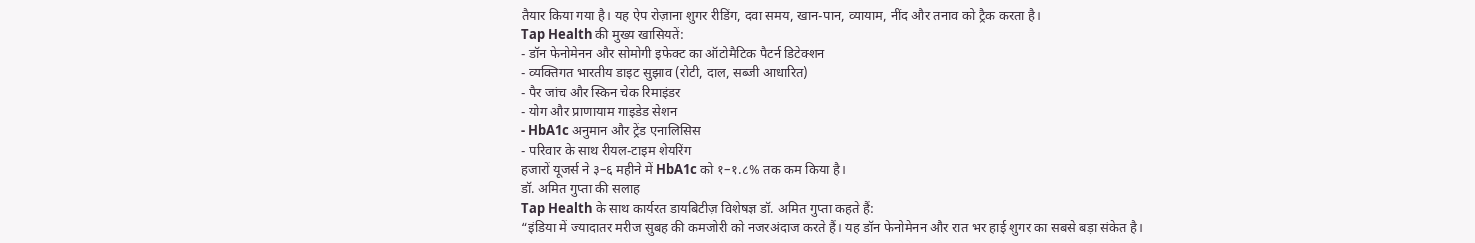तैयार किया गया है। यह ऐप रोज़ाना शुगर रीडिंग, दवा समय, खान-पान, व्यायाम, नींद और तनाव को ट्रैक करता है।
Tap Health की मुख्य खासियतें:
- डॉन फेनोमेनन और सोमोगी इफेक्ट का ऑटोमैटिक पैटर्न डिटेक्शन
- व्यक्तिगत भारतीय डाइट सुझाव (रोटी, दाल, सब्जी आधारित)
- पैर जांच और स्किन चेक रिमाइंडर
- योग और प्राणायाम गाइडेड सेशन
- HbA1c अनुमान और ट्रेंड एनालिसिस
- परिवार के साथ रीयल-टाइम शेयरिंग
हजारों यूजर्स ने ३–६ महीने में HbA1c को १–१.८% तक कम किया है।
डॉ. अमित गुप्ता की सलाह
Tap Health के साथ कार्यरत डायबिटीज़ विशेषज्ञ डॉ. अमित गुप्ता कहते हैं:
“इंडिया में ज्यादातर मरीज सुबह की कमजोरी को नजरअंदाज करते हैं। यह डॉन फेनोमेनन और रात भर हाई शुगर का सबसे बड़ा संकेत है।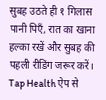सुबह उठते ही १ गिलास पानी पिएँ, रात का खाना हल्का रखें और सुबह की पहली रीडिंग जरूर करें। Tap Health ऐप से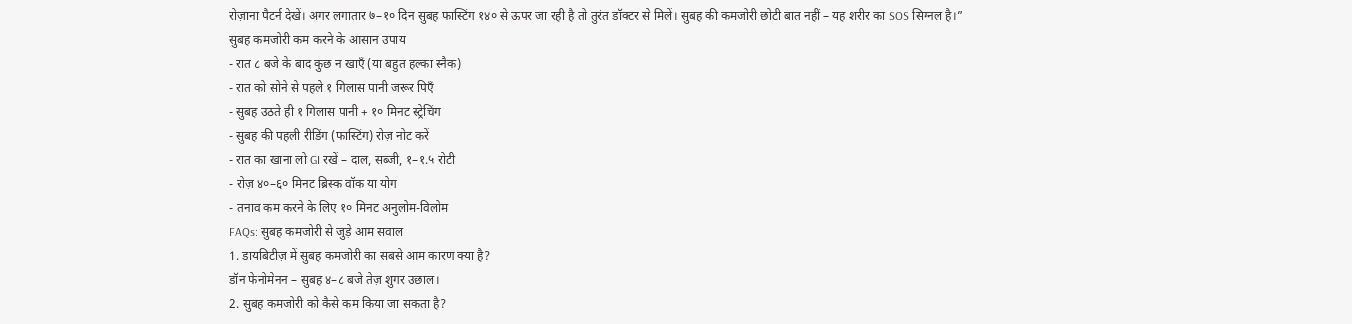रोज़ाना पैटर्न देखें। अगर लगातार ७–१० दिन सुबह फास्टिंग १४० से ऊपर जा रही है तो तुरंत डॉक्टर से मिलें। सुबह की कमजोरी छोटी बात नहीं – यह शरीर का SOS सिग्नल है।”
सुबह कमजोरी कम करने के आसान उपाय
- रात ८ बजे के बाद कुछ न खाएँ (या बहुत हल्का स्नैक)
- रात को सोने से पहले १ गिलास पानी जरूर पिएँ
- सुबह उठते ही १ गिलास पानी + १० मिनट स्ट्रेचिंग
- सुबह की पहली रीडिंग (फास्टिंग) रोज़ नोट करें
- रात का खाना लो GI रखें – दाल, सब्जी, १–१.५ रोटी
- रोज़ ४०–६० मिनट ब्रिस्क वॉक या योग
- तनाव कम करने के लिए १० मिनट अनुलोम-विलोम
FAQs: सुबह कमजोरी से जुड़े आम सवाल
1. डायबिटीज़ में सुबह कमजोरी का सबसे आम कारण क्या है?
डॉन फेनोमेनन – सुबह ४–८ बजे तेज़ शुगर उछाल।
2. सुबह कमजोरी को कैसे कम किया जा सकता है?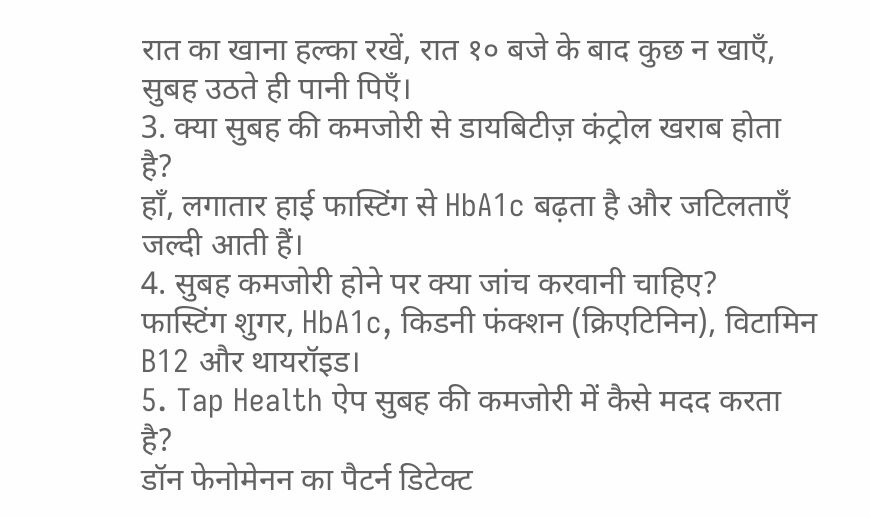रात का खाना हल्का रखें, रात १० बजे के बाद कुछ न खाएँ, सुबह उठते ही पानी पिएँ।
3. क्या सुबह की कमजोरी से डायबिटीज़ कंट्रोल खराब होता है?
हाँ, लगातार हाई फास्टिंग से HbA1c बढ़ता है और जटिलताएँ जल्दी आती हैं।
4. सुबह कमजोरी होने पर क्या जांच करवानी चाहिए?
फास्टिंग शुगर, HbA1c, किडनी फंक्शन (क्रिएटिनिन), विटामिन B12 और थायरॉइड।
5. Tap Health ऐप सुबह की कमजोरी में कैसे मदद करता है?
डॉन फेनोमेनन का पैटर्न डिटेक्ट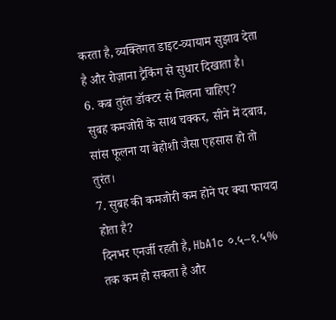करता है, व्यक्तिगत डाइट-व्यायाम सुझाव देता है और रोज़ाना ट्रैकिंग से सुधार दिखाता है।
6. कब तुरंत डॉक्टर से मिलना चाहिए?
सुबह कमजोरी के साथ चक्कर, सीने में दबाव, सांस फूलना या बेहोशी जैसा एहसास हो तो तुरंत।
7. सुबह की कमजोरी कम होने पर क्या फायदा होता है?
दिनभर एनर्जी रहती है, HbA1c ०.५–१.५% तक कम हो सकता है और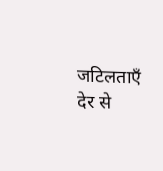जटिलताएँ देर से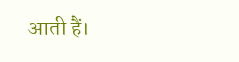आती हैं।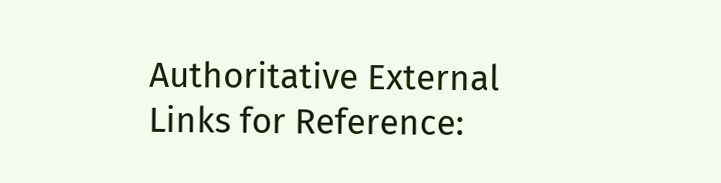Authoritative External Links for Reference: